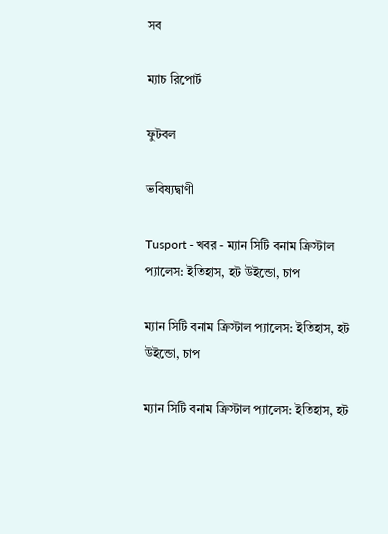সব

ম্যাচ রিপোর্ট

ফুটবল

ভবিষ্যদ্বাণী

Tusport - খবর - ম্যান সিটি বনাম ক্রিস্টাল প্যালেস: ইতিহাস, হট উইন্ডো, চাপ

ম্যান সিটি বনাম ক্রিস্টাল প্যালেস: ইতিহাস, হট উইন্ডো, চাপ

ম্যান সিটি বনাম ক্রিস্টাল প্যালেস: ইতিহাস, হট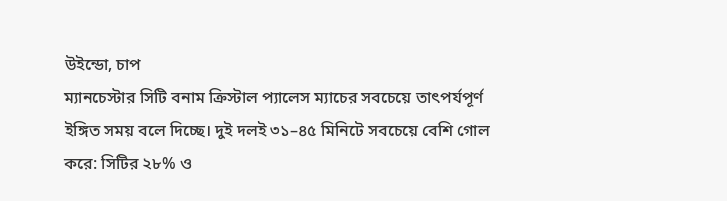উইন্ডো, চাপ
ম্যানচেস্টার সিটি বনাম ক্রিস্টাল প্যালেস ম্যাচের সবচেয়ে তাৎপর্যপূর্ণ ইঙ্গিত সময় বলে দিচ্ছে। দুই দলই ৩১–৪৫ মিনিটে সবচেয়ে বেশি গোল করে: সিটির ২৮% ও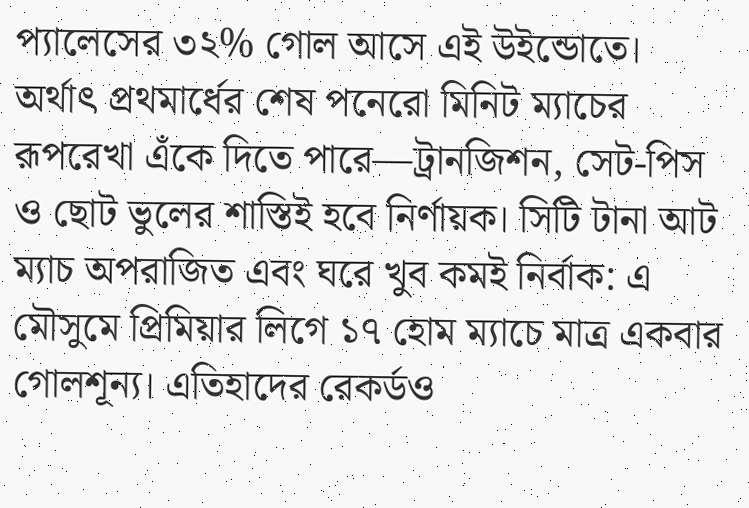প্যালেসের ৩২% গোল আসে এই উইন্ডোতে। অর্থাৎ প্রথমার্ধের শেষ পনেরো মিনিট ম্যাচের রূপরেখা এঁকে দিতে পারে—ট্রানজিশন, সেট-পিস ও ছোট ভুলের শাস্তিই হবে নির্ণায়ক। সিটি টানা আট ম্যাচ অপরাজিত এবং ঘরে খুব কমই নির্বাক: এ মৌসুমে প্রিমিয়ার লিগে ১৭ হোম ম্যাচে মাত্র একবার গোলশূন্য। এতিহাদের রেকর্ডও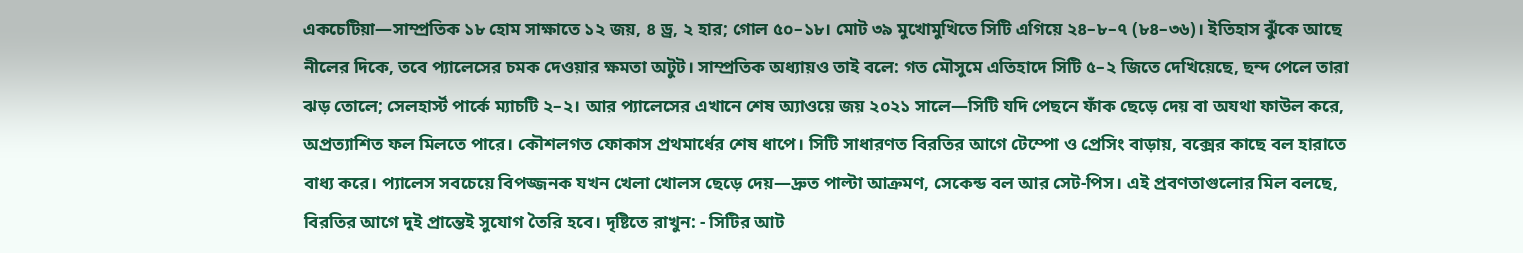একচেটিয়া—সাম্প্রতিক ১৮ হোম সাক্ষাতে ১২ জয়, ৪ ড্র, ২ হার; গোল ৫০–১৮। মোট ৩৯ মুখোমুখিতে সিটি এগিয়ে ২৪–৮–৭ (৮৪–৩৬)। ইতিহাস ঝুঁকে আছে নীলের দিকে, তবে প্যালেসের চমক দেওয়ার ক্ষমতা অটুট। সাম্প্রতিক অধ্যায়ও তাই বলে: গত মৌসুমে এতিহাদে সিটি ৫–২ জিতে দেখিয়েছে, ছন্দ পেলে তারা ঝড় তোলে; সেলহার্স্ট পার্কে ম্যাচটি ২–২। আর প্যালেসের এখানে শেষ অ্যাওয়ে জয় ২০২১ সালে—সিটি যদি পেছনে ফাঁক ছেড়ে দেয় বা অযথা ফাউল করে, অপ্রত্যাশিত ফল মিলতে পারে। কৌশলগত ফোকাস প্রথমার্ধের শেষ ধাপে। সিটি সাধারণত বিরতির আগে টেম্পো ও প্রেসিং বাড়ায়, বক্সের কাছে বল হারাতে বাধ্য করে। প্যালেস সবচেয়ে বিপজ্জনক যখন খেলা খোলস ছেড়ে দেয়—দ্রুত পাল্টা আক্রমণ, সেকেন্ড বল আর সেট-পিস। এই প্রবণতাগুলোর মিল বলছে, বিরতির আগে দুই প্রান্তেই সুযোগ তৈরি হবে। দৃষ্টিতে রাখুন: - সিটির আট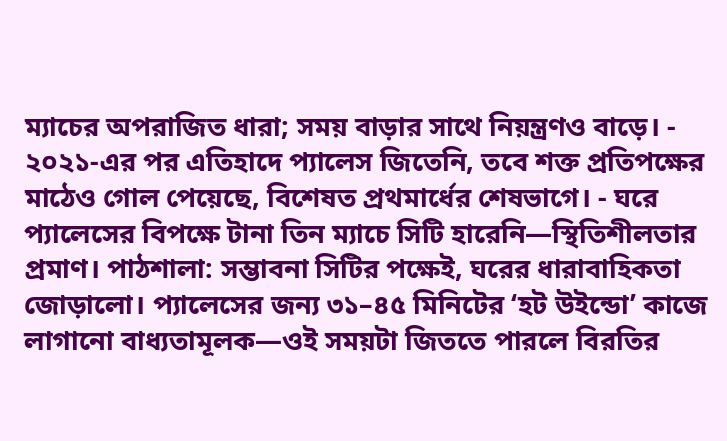ম্যাচের অপরাজিত ধারা; সময় বাড়ার সাথে নিয়ন্ত্রণও বাড়ে। - ২০২১-এর পর এতিহাদে প্যালেস জিতেনি, তবে শক্ত প্রতিপক্ষের মাঠেও গোল পেয়েছে, বিশেষত প্রথমার্ধের শেষভাগে। - ঘরে প্যালেসের বিপক্ষে টানা তিন ম্যাচে সিটি হারেনি—স্থিতিশীলতার প্রমাণ। পাঠশালা: সম্ভাবনা সিটির পক্ষেই, ঘরের ধারাবাহিকতা জোড়ালো। প্যালেসের জন্য ৩১–৪৫ মিনিটের ‘হট উইন্ডো’ কাজে লাগানো বাধ্যতামূলক—ওই সময়টা জিততে পারলে বিরতির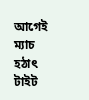আগেই ম্যাচ হঠাৎ টাইট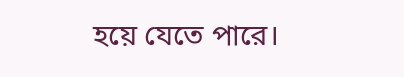হয়ে যেতে পারে।